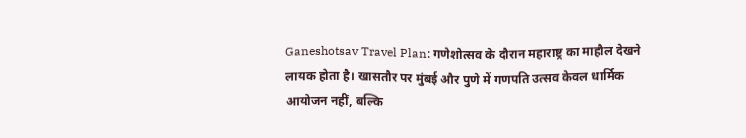Ganeshotsav Travel Plan: गणेशोत्सव के दौरान महाराष्ट्र का माहौल देखने लायक होता है। खासतौर पर मुंबई और पुणे में गणपति उत्सव केवल धार्मिक आयोजन नहीं, बल्कि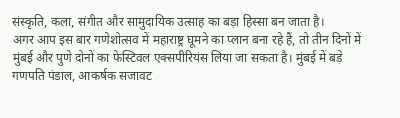संस्कृति, कला, संगीत और सामुदायिक उत्साह का बड़ा हिस्सा बन जाता है।
अगर आप इस बार गणेशोत्सव में महाराष्ट्र घूमने का प्लान बना रहे हैं, तो तीन दिनों में मुंबई और पुणे दोनों का फेस्टिवल एक्सपीरियंस लिया जा सकता है। मुंबई में बड़े गणपति पंडाल, आकर्षक सजावट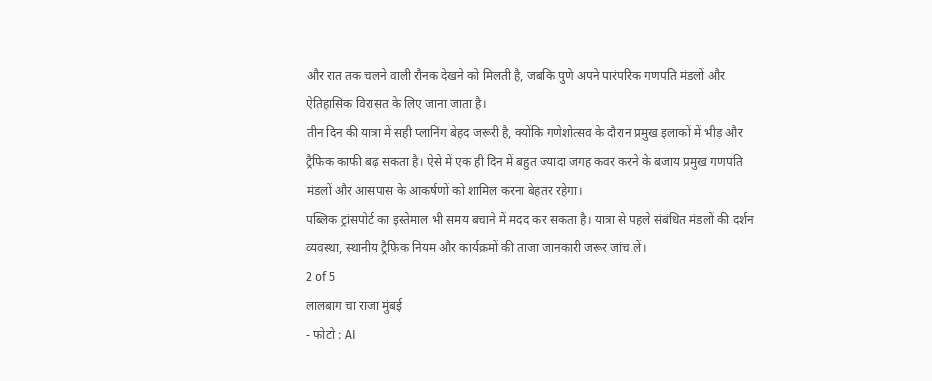और रात तक चलने वाली रौनक देखने को मिलती है, जबकि पुणे अपने पारंपरिक गणपति मंडलों और ऐतिहासिक विरासत के लिए जाना जाता है।
तीन दिन की यात्रा में सही प्लानिंग बेहद जरूरी है, क्योंकि गणेशोत्सव के दौरान प्रमुख इलाकों में भीड़ और ट्रैफिक काफी बढ़ सकता है। ऐसे में एक ही दिन में बहुत ज्यादा जगह कवर करने के बजाय प्रमुख गणपति मंडलों और आसपास के आकर्षणों को शामिल करना बेहतर रहेगा।
पब्लिक ट्रांसपोर्ट का इस्तेमाल भी समय बचाने में मदद कर सकता है। यात्रा से पहले संबंधित मंडलों की दर्शन व्यवस्था, स्थानीय ट्रैफिक नियम और कार्यक्रमों की ताजा जानकारी जरूर जांच लें।
2 of 5
लालबाग चा राजा मुंबई
- फोटो : AI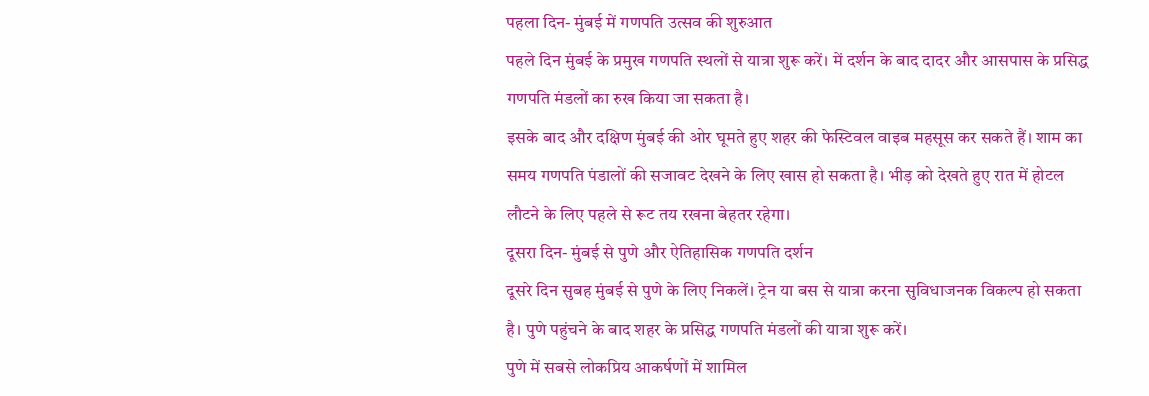पहला दिन- मुंबई में गणपति उत्सव की शुरुआत
पहले दिन मुंबई के प्रमुख गणपति स्थलों से यात्रा शुरू करें। में दर्शन के बाद दादर और आसपास के प्रसिद्ध गणपति मंडलों का रुख किया जा सकता है।
इसके बाद और दक्षिण मुंबई की ओर घूमते हुए शहर की फेस्टिवल वाइब महसूस कर सकते हैं। शाम का समय गणपति पंडालों की सजावट देखने के लिए खास हो सकता है। भीड़ को देखते हुए रात में होटल लौटने के लिए पहले से रूट तय रखना बेहतर रहेगा।
दूसरा दिन- मुंबई से पुणे और ऐतिहासिक गणपति दर्शन
दूसरे दिन सुबह मुंबई से पुणे के लिए निकलें। ट्रेन या बस से यात्रा करना सुविधाजनक विकल्प हो सकता है। पुणे पहुंचने के बाद शहर के प्रसिद्ध गणपति मंडलों की यात्रा शुरू करें।
पुणे में सबसे लोकप्रिय आकर्षणों में शामिल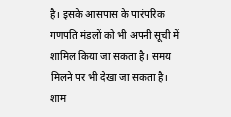है। इसके आसपास के पारंपरिक गणपति मंडलों को भी अपनी सूची में शामिल किया जा सकता है। समय मिलने पर भी देखा जा सकता है।
शाम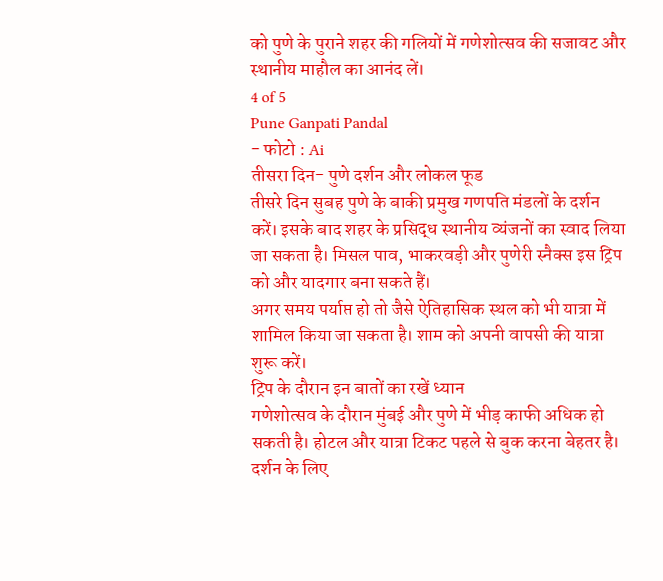को पुणे के पुराने शहर की गलियों में गणेशोत्सव की सजावट और स्थानीय माहौल का आनंद लें।
4 of 5
Pune Ganpati Pandal
- फोटो : Ai
तीसरा दिन- पुणे दर्शन और लोकल फूड
तीसरे दिन सुबह पुणे के बाकी प्रमुख गणपति मंडलों के दर्शन करें। इसके बाद शहर के प्रसिद्ध स्थानीय व्यंजनों का स्वाद लिया जा सकता है। मिसल पाव, भाकरवड़ी और पुणेरी स्नैक्स इस ट्रिप को और यादगार बना सकते हैं।
अगर समय पर्याप्त हो तो जैसे ऐतिहासिक स्थल को भी यात्रा में शामिल किया जा सकता है। शाम को अपनी वापसी की यात्रा शुरू करें।
ट्रिप के दौरान इन बातों का रखें ध्यान
गणेशोत्सव के दौरान मुंबई और पुणे में भीड़ काफी अधिक हो सकती है। होटल और यात्रा टिकट पहले से बुक करना बेहतर है। दर्शन के लिए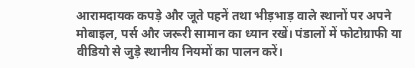आरामदायक कपड़े और जूते पहनें तथा भीड़भाड़ वाले स्थानों पर अपने मोबाइल, पर्स और जरूरी सामान का ध्यान रखें। पंडालों में फोटोग्राफी या वीडियो से जुड़े स्थानीय नियमों का पालन करें।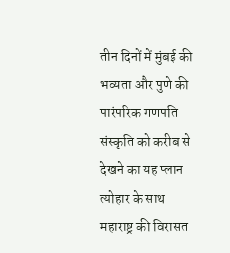तीन दिनों में मुंबई की भव्यता और पुणे की पारंपरिक गणपति संस्कृति को करीब से देखने का यह प्लान त्योहार के साथ महाराष्ट्र की विरासत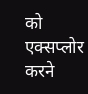को एक्सप्लोर करने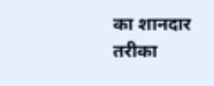का शानदार तरीका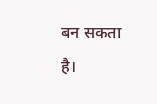बन सकता है।